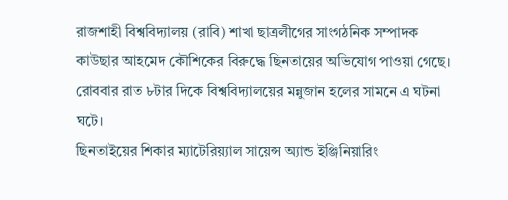রাজশাহী বিশ্ববিদ্যালয় (রাবি) শাখা ছাত্রলীগের সাংগঠনিক সম্পাদক কাউছার আহমেদ কৌশিকের বিরুদ্ধে ছিনতায়ের অভিযোগ পাওয়া গেছে।
রোববার রাত ৮টার দিকে বিশ্ববিদ্যালয়ের মন্নুজান হলের সামনে এ ঘটনা ঘটে।
ছিনতাইয়ের শিকার ম্যাটেরিয়্যাল সায়েন্স অ্যান্ড ইঞ্জিনিয়ারিং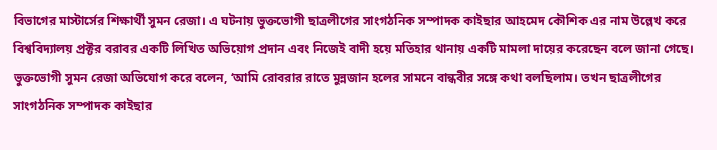বিভাগের মাস্টার্সের শিক্ষার্থী সুমন রেজা। এ ঘটনায় ভুক্তভোগী ছাত্রলীগের সাংগঠনিক সম্পাদক কাইছার আহমেদ কৌশিক এর নাম উল্লেখ করে বিশ্ববিদ্যালয় প্রক্টর বরাবর একটি লিখিত অভিয়োগ প্রদান এবং নিজেই বাদী হয়ে মতিহার থানায় একটি মামলা দায়ের করেছেন বলে জানা গেছে।
ভুক্তভোগী সুমন রেজা অভিযোগ করে বলেন, ‘আমি রোবরার রাতে মুন্নজান হলের সামনে বান্ধবীর সঙ্গে কথা বলছিলাম। তখন ছাত্রলীগের সাংগঠনিক সম্পাদক কাইছার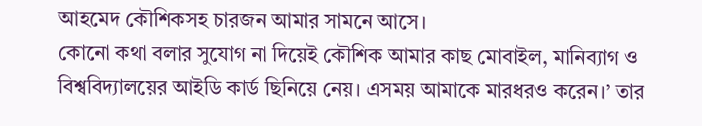আহমেদ কৌশিকসহ চারজন আমার সামনে আসে।
কোনো কথা বলার সুযোগ না দিয়েই কৌশিক আমার কাছ মোবাইল, মানিব্যাগ ও বিশ্ববিদ্যালয়ের আইডি কার্ড ছিনিয়ে নেয়। এসময় আমাকে মারধরও করেন।’ তার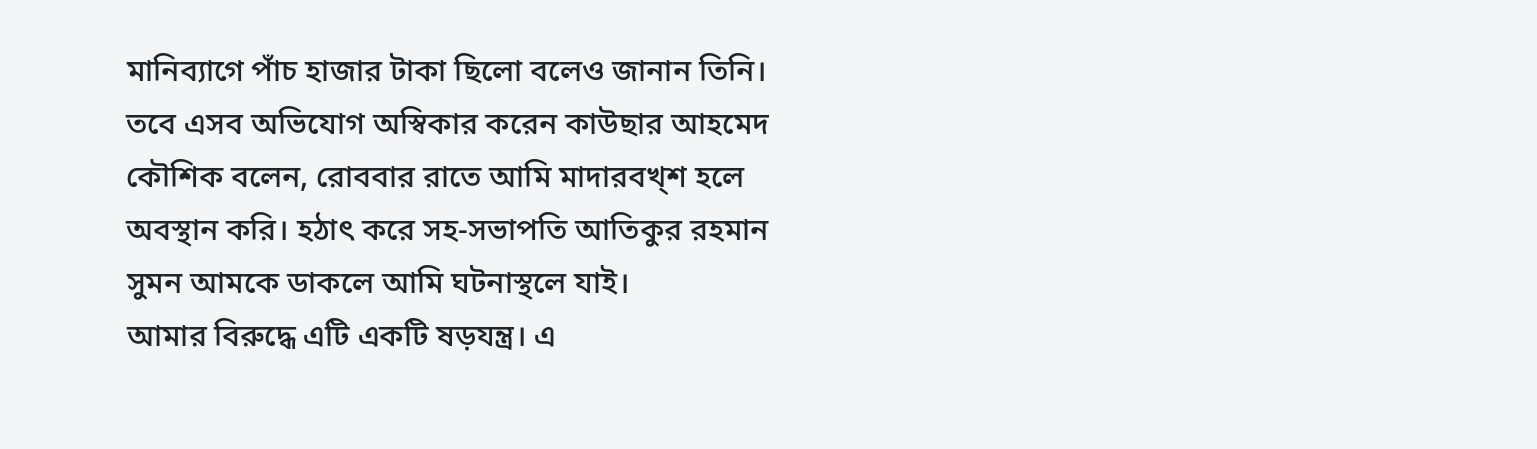মানিব্যাগে পাঁচ হাজার টাকা ছিলো বলেও জানান তিনি।
তবে এসব অভিযোগ অস্বিকার করেন কাউছার আহমেদ কৌশিক বলেন, রোববার রাতে আমি মাদারবখ্শ হলে অবস্থান করি। হঠাৎ করে সহ-সভাপতি আতিকুর রহমান সুমন আমকে ডাকলে আমি ঘটনাস্থলে যাই।
আমার বিরুদ্ধে এটি একটি ষড়যন্ত্র। এ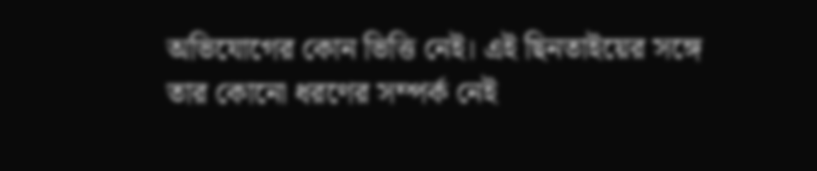অভিযোগের কোন ভিত্তি নেই। এই ছিনতাইয়ের সঙ্গে তার কোনো ধরণের সম্পর্ক নেই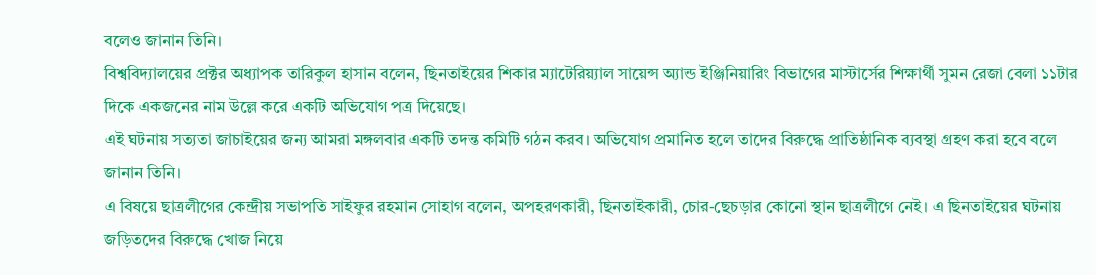বলেও জানান তিনি।
বিশ্ববিদ্যালয়ের প্রক্টর অধ্যাপক তারিকুল হাসান বলেন, ছিনতাইয়ের শিকার ম্যাটেরিয়্যাল সায়েন্স অ্যান্ড ইঞ্জিনিয়ারিং বিভাগের মাস্টার্সের শিক্ষার্থী সুমন রেজা বেলা ১১টার দিকে একজনের নাম উল্লে করে একটি অভিযোগ পত্র দিয়েছে।
এই ঘটনায় সত্যতা জাচাইয়ের জন্য আমরা মঙ্গলবার একটি তদন্ত কমিটি গঠন করব। অভিযোগ প্রমানিত হলে তাদের বিরুদ্ধে প্রাতিষ্ঠানিক ব্যবস্থা গ্রহণ করা হবে বলে জানান তিনি।
এ বিষয়ে ছাত্রলীগের কেন্দ্রীয় সভাপতি সাইফুর রহমান সোহাগ বলেন, অপহরণকারী, ছিনতাইকারী, চোর-ছেচড়ার কোনো স্থান ছাত্রলীগে নেই। এ ছিনতাইয়ের ঘটনায় জড়িতদের বিরুদ্ধে খোজ নিয়ে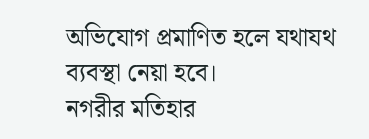অভিযোগ প্রমাণিত হলে যথাযথ ব্যবস্থা নেয়া হবে।
নগরীর মতিহার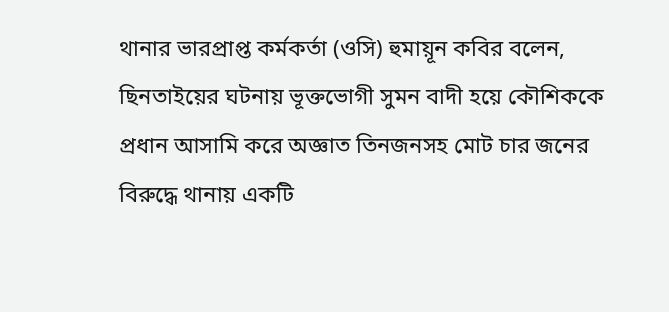থানার ভারপ্রাপ্ত কর্মকর্তা (ওসি) হুমায়ূন কবির বলেন, ছিনতাইয়ের ঘটনায় ভূক্তভোগী সুমন বাদী হয়ে কৌশিককে প্রধান আসামি করে অজ্ঞাত তিনজনসহ মোট চার জনের বিরুদ্ধে থানায় একটি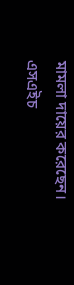মামলা দায়ের করেছেন।
এসএইচ